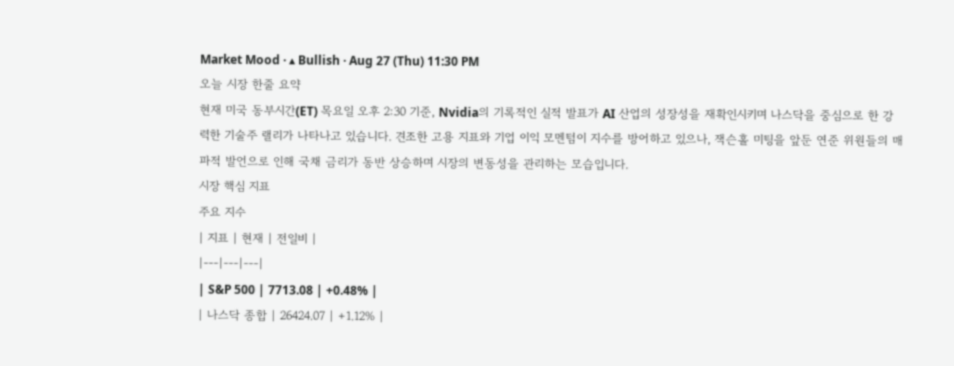Market Mood · ▴ Bullish · Aug 27 (Thu) 11:30 PM
오늘 시장 한줄 요약
현재 미국 동부시간(ET) 목요일 오후 2:30 기준, Nvidia의 기록적인 실적 발표가 AI 산업의 성장성을 재확인시키며 나스닥을 중심으로 한 강력한 기술주 랠리가 나타나고 있습니다. 견조한 고용 지표와 기업 이익 모멘텀이 지수를 방어하고 있으나, 잭슨홀 미팅을 앞둔 연준 위원들의 매파적 발언으로 인해 국채 금리가 동반 상승하며 시장의 변동성을 관리하는 모습입니다.
시장 핵심 지표
주요 지수
| 지표 | 현재 | 전일비 |
|---|---|---|
| S&P 500 | 7713.08 | +0.48% |
| 나스닥 종합 | 26424.07 | +1.12% |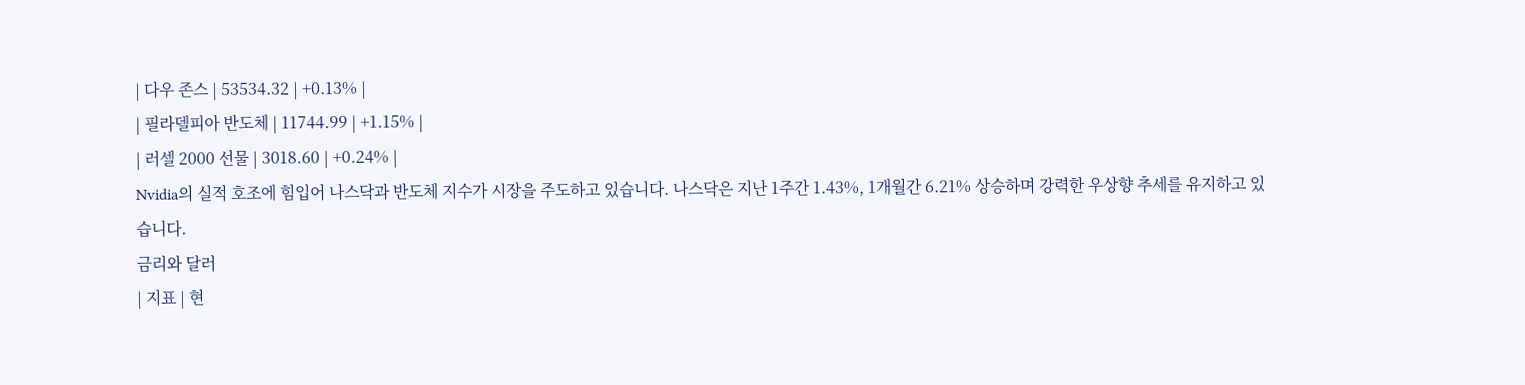| 다우 존스 | 53534.32 | +0.13% |
| 필라델피아 반도체 | 11744.99 | +1.15% |
| 러셀 2000 선물 | 3018.60 | +0.24% |
Nvidia의 실적 호조에 힘입어 나스닥과 반도체 지수가 시장을 주도하고 있습니다. 나스닥은 지난 1주간 1.43%, 1개월간 6.21% 상승하며 강력한 우상향 추세를 유지하고 있습니다.
금리와 달러
| 지표 | 현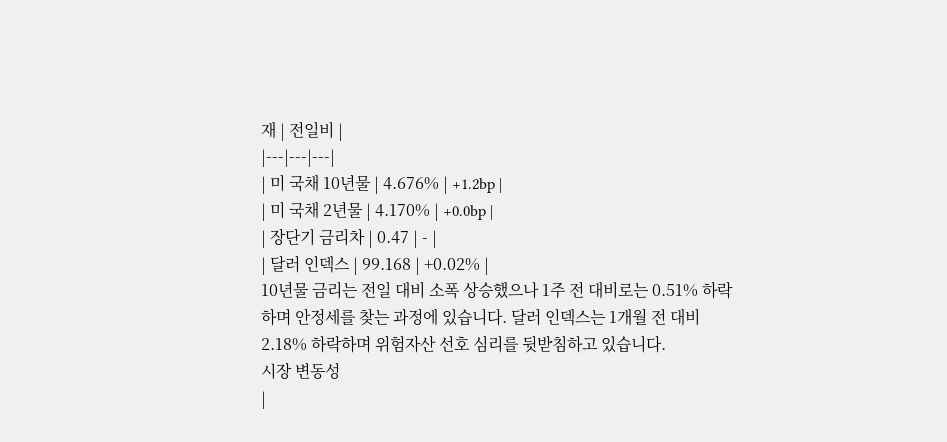재 | 전일비 |
|---|---|---|
| 미 국채 10년물 | 4.676% | +1.2bp |
| 미 국채 2년물 | 4.170% | +0.0bp |
| 장단기 금리차 | 0.47 | - |
| 달러 인덱스 | 99.168 | +0.02% |
10년물 금리는 전일 대비 소폭 상승했으나 1주 전 대비로는 0.51% 하락하며 안정세를 찾는 과정에 있습니다. 달러 인덱스는 1개월 전 대비 2.18% 하락하며 위험자산 선호 심리를 뒷받침하고 있습니다.
시장 변동성
|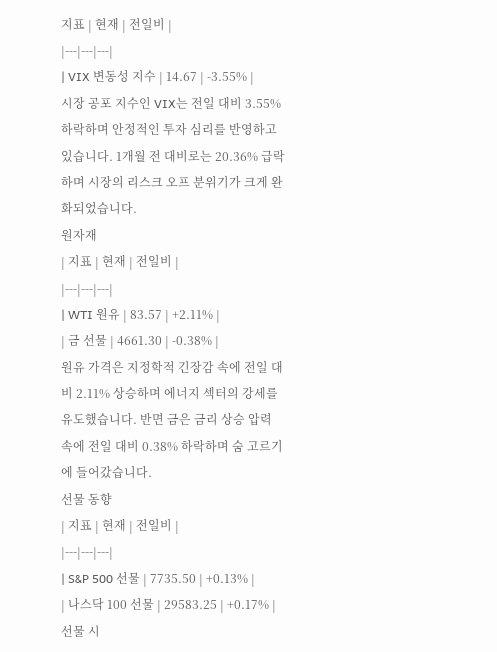지표 | 현재 | 전일비 |
|---|---|---|
| VIX 변동성 지수 | 14.67 | -3.55% |
시장 공포 지수인 VIX는 전일 대비 3.55% 하락하며 안정적인 투자 심리를 반영하고 있습니다. 1개월 전 대비로는 20.36% 급락하며 시장의 리스크 오프 분위기가 크게 완화되었습니다.
원자재
| 지표 | 현재 | 전일비 |
|---|---|---|
| WTI 원유 | 83.57 | +2.11% |
| 금 선물 | 4661.30 | -0.38% |
원유 가격은 지정학적 긴장감 속에 전일 대비 2.11% 상승하며 에너지 섹터의 강세를 유도했습니다. 반면 금은 금리 상승 압력 속에 전일 대비 0.38% 하락하며 숨 고르기에 들어갔습니다.
선물 동향
| 지표 | 현재 | 전일비 |
|---|---|---|
| S&P 500 선물 | 7735.50 | +0.13% |
| 나스닥 100 선물 | 29583.25 | +0.17% |
선물 시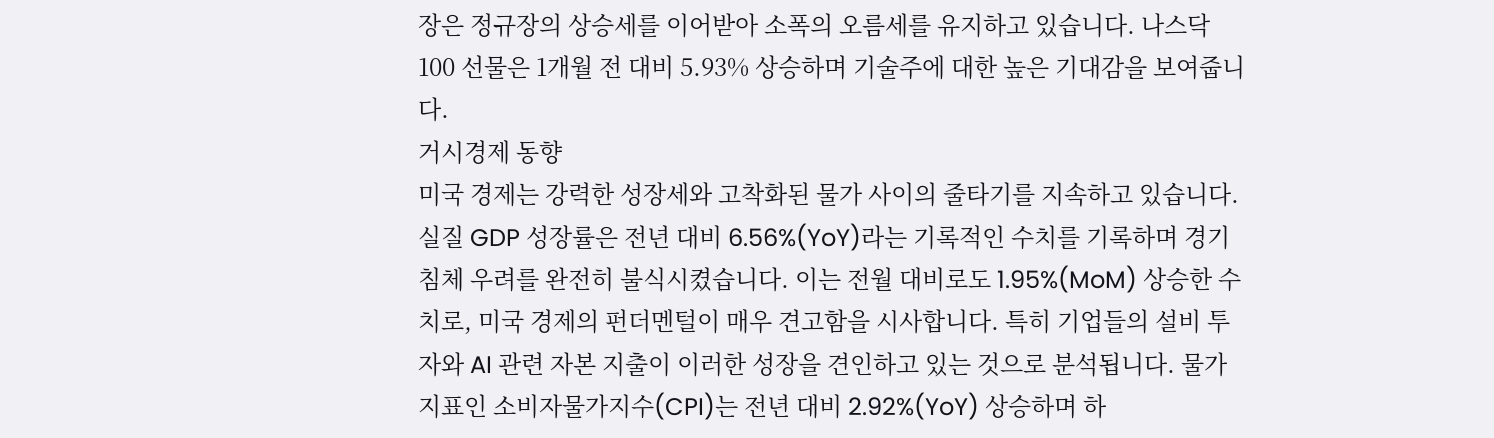장은 정규장의 상승세를 이어받아 소폭의 오름세를 유지하고 있습니다. 나스닥 100 선물은 1개월 전 대비 5.93% 상승하며 기술주에 대한 높은 기대감을 보여줍니다.
거시경제 동향
미국 경제는 강력한 성장세와 고착화된 물가 사이의 줄타기를 지속하고 있습니다. 실질 GDP 성장률은 전년 대비 6.56%(YoY)라는 기록적인 수치를 기록하며 경기 침체 우려를 완전히 불식시켰습니다. 이는 전월 대비로도 1.95%(MoM) 상승한 수치로, 미국 경제의 펀더멘털이 매우 견고함을 시사합니다. 특히 기업들의 설비 투자와 AI 관련 자본 지출이 이러한 성장을 견인하고 있는 것으로 분석됩니다. 물가 지표인 소비자물가지수(CPI)는 전년 대비 2.92%(YoY) 상승하며 하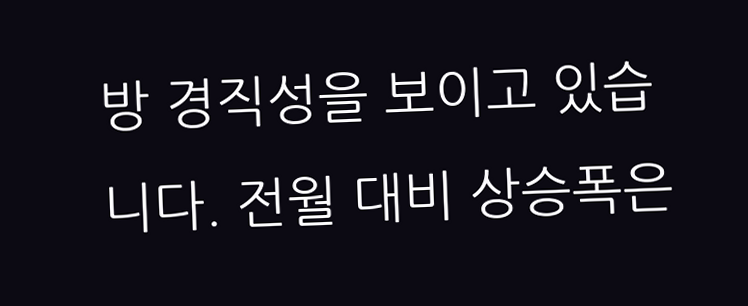방 경직성을 보이고 있습니다. 전월 대비 상승폭은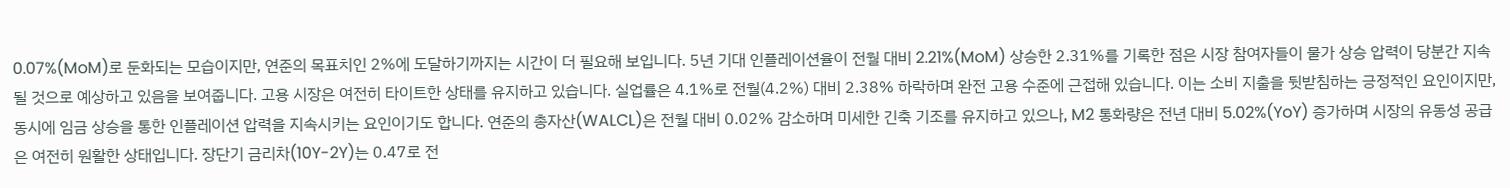0.07%(MoM)로 둔화되는 모습이지만, 연준의 목표치인 2%에 도달하기까지는 시간이 더 필요해 보입니다. 5년 기대 인플레이션율이 전월 대비 2.21%(MoM) 상승한 2.31%를 기록한 점은 시장 참여자들이 물가 상승 압력이 당분간 지속될 것으로 예상하고 있음을 보여줍니다. 고용 시장은 여전히 타이트한 상태를 유지하고 있습니다. 실업률은 4.1%로 전월(4.2%) 대비 2.38% 하락하며 완전 고용 수준에 근접해 있습니다. 이는 소비 지출을 뒷받침하는 긍정적인 요인이지만, 동시에 임금 상승을 통한 인플레이션 압력을 지속시키는 요인이기도 합니다. 연준의 총자산(WALCL)은 전월 대비 0.02% 감소하며 미세한 긴축 기조를 유지하고 있으나, M2 통화량은 전년 대비 5.02%(YoY) 증가하며 시장의 유동성 공급은 여전히 원활한 상태입니다. 장단기 금리차(10Y-2Y)는 0.47로 전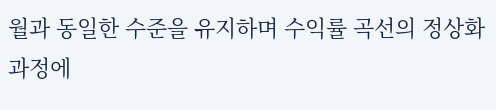월과 동일한 수준을 유지하며 수익률 곡선의 정상화 과정에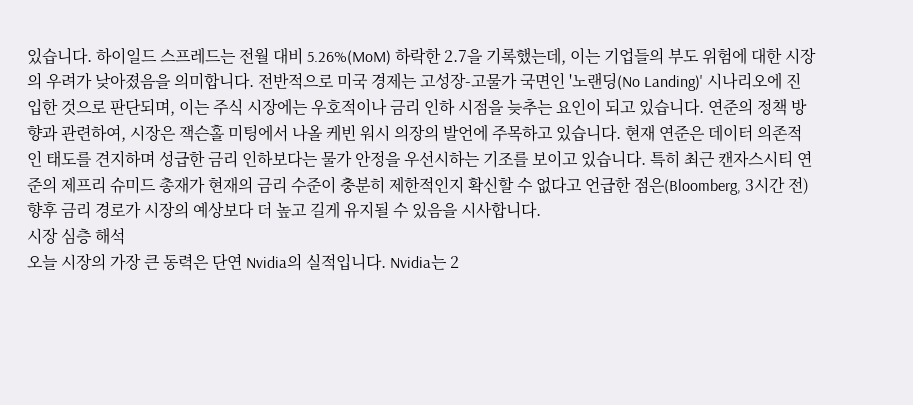있습니다. 하이일드 스프레드는 전월 대비 5.26%(MoM) 하락한 2.7을 기록했는데, 이는 기업들의 부도 위험에 대한 시장의 우려가 낮아졌음을 의미합니다. 전반적으로 미국 경제는 고성장-고물가 국면인 '노랜딩(No Landing)' 시나리오에 진입한 것으로 판단되며, 이는 주식 시장에는 우호적이나 금리 인하 시점을 늦추는 요인이 되고 있습니다. 연준의 정책 방향과 관련하여, 시장은 잭슨홀 미팅에서 나올 케빈 워시 의장의 발언에 주목하고 있습니다. 현재 연준은 데이터 의존적인 태도를 견지하며 성급한 금리 인하보다는 물가 안정을 우선시하는 기조를 보이고 있습니다. 특히 최근 캔자스시티 연준의 제프리 슈미드 총재가 현재의 금리 수준이 충분히 제한적인지 확신할 수 없다고 언급한 점은(Bloomberg, 3시간 전) 향후 금리 경로가 시장의 예상보다 더 높고 길게 유지될 수 있음을 시사합니다.
시장 심층 해석
오늘 시장의 가장 큰 동력은 단연 Nvidia의 실적입니다. Nvidia는 2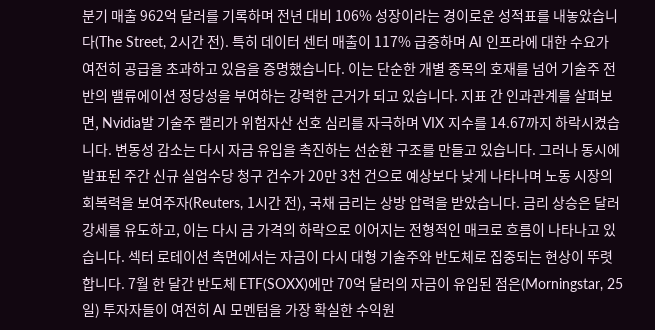분기 매출 962억 달러를 기록하며 전년 대비 106% 성장이라는 경이로운 성적표를 내놓았습니다(The Street, 2시간 전). 특히 데이터 센터 매출이 117% 급증하며 AI 인프라에 대한 수요가 여전히 공급을 초과하고 있음을 증명했습니다. 이는 단순한 개별 종목의 호재를 넘어 기술주 전반의 밸류에이션 정당성을 부여하는 강력한 근거가 되고 있습니다. 지표 간 인과관계를 살펴보면, Nvidia발 기술주 랠리가 위험자산 선호 심리를 자극하며 VIX 지수를 14.67까지 하락시켰습니다. 변동성 감소는 다시 자금 유입을 촉진하는 선순환 구조를 만들고 있습니다. 그러나 동시에 발표된 주간 신규 실업수당 청구 건수가 20만 3천 건으로 예상보다 낮게 나타나며 노동 시장의 회복력을 보여주자(Reuters, 1시간 전), 국채 금리는 상방 압력을 받았습니다. 금리 상승은 달러 강세를 유도하고, 이는 다시 금 가격의 하락으로 이어지는 전형적인 매크로 흐름이 나타나고 있습니다. 섹터 로테이션 측면에서는 자금이 다시 대형 기술주와 반도체로 집중되는 현상이 뚜렷합니다. 7월 한 달간 반도체 ETF(SOXX)에만 70억 달러의 자금이 유입된 점은(Morningstar, 25일) 투자자들이 여전히 AI 모멘텀을 가장 확실한 수익원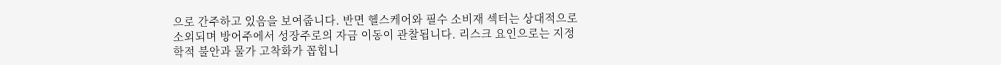으로 간주하고 있음을 보여줍니다. 반면 헬스케어와 필수 소비재 섹터는 상대적으로 소외되며 방어주에서 성장주로의 자금 이동이 관찰됩니다. 리스크 요인으로는 지정학적 불안과 물가 고착화가 꼽힙니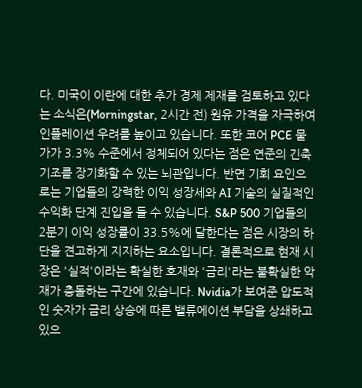다. 미국이 이란에 대한 추가 경제 제재를 검토하고 있다는 소식은(Morningstar, 2시간 전) 원유 가격을 자극하여 인플레이션 우려를 높이고 있습니다. 또한 코어 PCE 물가가 3.3% 수준에서 정체되어 있다는 점은 연준의 긴축 기조를 장기화할 수 있는 뇌관입니다. 반면 기회 요인으로는 기업들의 강력한 이익 성장세와 AI 기술의 실질적인 수익화 단계 진입을 들 수 있습니다. S&P 500 기업들의 2분기 이익 성장률이 33.5%에 달한다는 점은 시장의 하단을 견고하게 지지하는 요소입니다. 결론적으로 현재 시장은 '실적'이라는 확실한 호재와 '금리'라는 불확실한 악재가 충돌하는 구간에 있습니다. Nvidia가 보여준 압도적인 숫자가 금리 상승에 따른 밸류에이션 부담을 상쇄하고 있으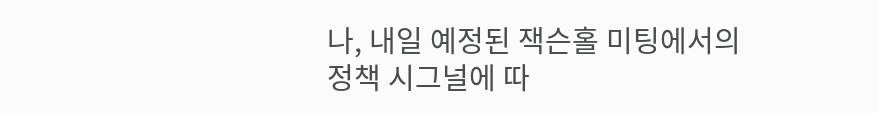나, 내일 예정된 잭슨홀 미팅에서의 정책 시그널에 따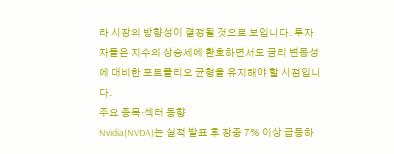라 시장의 방향성이 결정될 것으로 보입니다. 투자자들은 지수의 상승세에 환호하면서도 금리 변동성에 대비한 포트폴리오 균형을 유지해야 할 시점입니다.
주요 종목·섹터 동향
Nvidia(NVDA)는 실적 발표 후 장중 7% 이상 급등하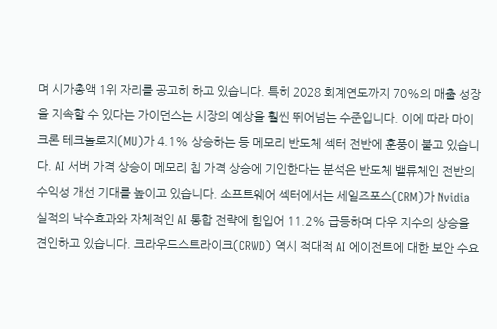며 시가총액 1위 자리를 공고히 하고 있습니다. 특히 2028 회계연도까지 70%의 매출 성장을 지속할 수 있다는 가이던스는 시장의 예상을 훨씬 뛰어넘는 수준입니다. 이에 따라 마이크론 테크놀로지(MU)가 4.1% 상승하는 등 메모리 반도체 섹터 전반에 훈풍이 불고 있습니다. AI 서버 가격 상승이 메모리 칩 가격 상승에 기인한다는 분석은 반도체 밸류체인 전반의 수익성 개선 기대를 높이고 있습니다. 소프트웨어 섹터에서는 세일즈포스(CRM)가 Nvidia 실적의 낙수효과와 자체적인 AI 통합 전략에 힘입어 11.2% 급등하며 다우 지수의 상승을 견인하고 있습니다. 크라우드스트라이크(CRWD) 역시 적대적 AI 에이전트에 대한 보안 수요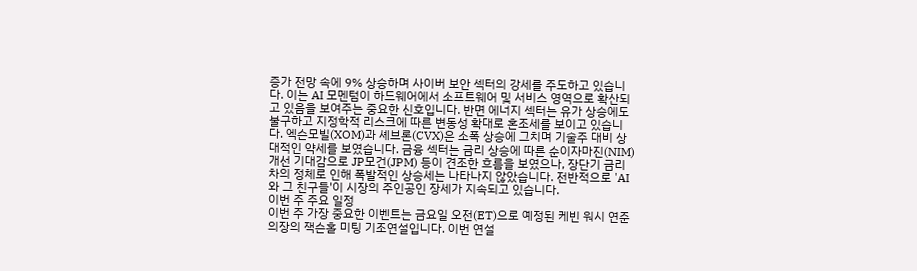증가 전망 속에 9% 상승하며 사이버 보안 섹터의 강세를 주도하고 있습니다. 이는 AI 모멘텀이 하드웨어에서 소프트웨어 및 서비스 영역으로 확산되고 있음을 보여주는 중요한 신호입니다. 반면 에너지 섹터는 유가 상승에도 불구하고 지정학적 리스크에 따른 변동성 확대로 혼조세를 보이고 있습니다. 엑슨모빌(XOM)과 셰브론(CVX)은 소폭 상승에 그치며 기술주 대비 상대적인 약세를 보였습니다. 금융 섹터는 금리 상승에 따른 순이자마진(NIM) 개선 기대감으로 JP모건(JPM) 등이 견조한 흐름을 보였으나, 장단기 금리차의 정체로 인해 폭발적인 상승세는 나타나지 않았습니다. 전반적으로 'AI와 그 친구들'이 시장의 주인공인 장세가 지속되고 있습니다.
이번 주 주요 일정
이번 주 가장 중요한 이벤트는 금요일 오전(ET)으로 예정된 케빈 워시 연준 의장의 잭슨홀 미팅 기조연설입니다. 이번 연설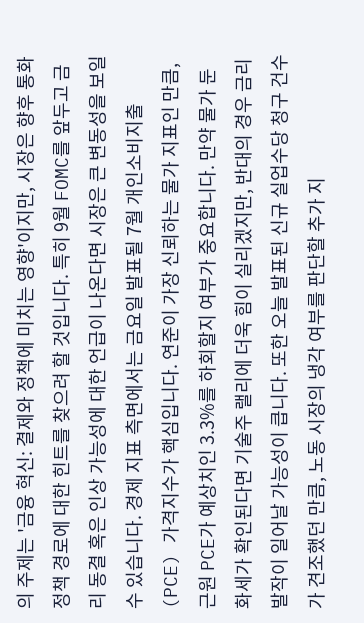의 주제는 '금융 혁신: 결제와 정책에 미치는 영향'이지만, 시장은 향후 통화정책 경로에 대한 힌트를 찾으려 할 것입니다. 특히 9월 FOMC를 앞두고 금리 동결 혹은 인상 가능성에 대한 언급이 나온다면 시장은 큰 변동성을 보일 수 있습니다. 경제 지표 측면에서는 금요일 발표될 7월 개인소비지출(PCE) 가격지수가 핵심입니다. 연준이 가장 신뢰하는 물가 지표인 만큼, 근원 PCE가 예상치인 3.3%를 하회할지 여부가 중요합니다. 만약 물가 둔화세가 확인된다면 기술주 랠리에 더욱 힘이 실리겠지만, 반대의 경우 금리 발작이 일어날 가능성이 큽니다. 또한 오늘 발표된 신규 실업수당 청구 건수가 견조했던 만큼, 노동 시장의 냉각 여부를 판단할 추가 지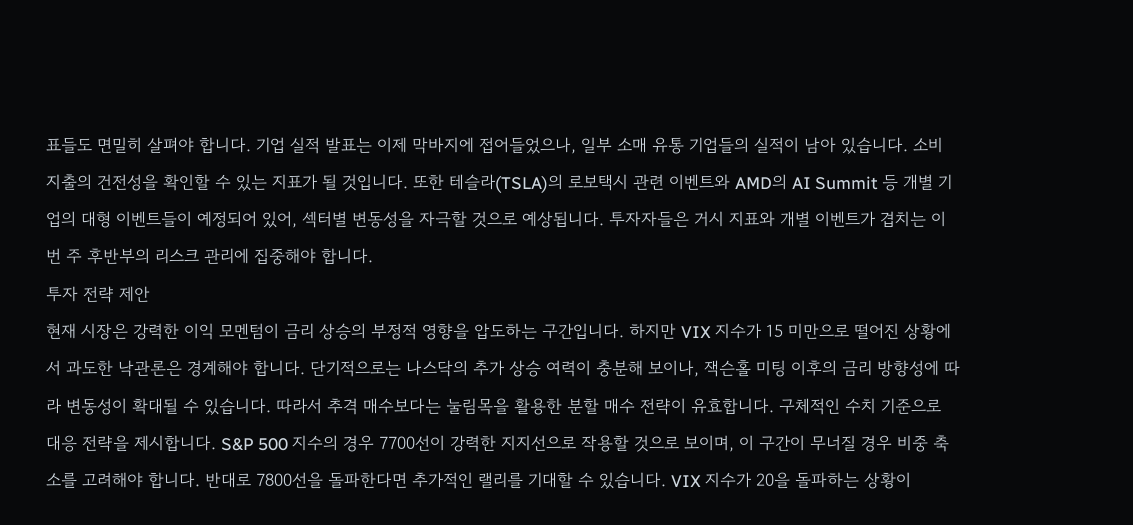표들도 면밀히 살펴야 합니다. 기업 실적 발표는 이제 막바지에 접어들었으나, 일부 소매 유통 기업들의 실적이 남아 있습니다. 소비 지출의 건전성을 확인할 수 있는 지표가 될 것입니다. 또한 테슬라(TSLA)의 로보택시 관련 이벤트와 AMD의 AI Summit 등 개별 기업의 대형 이벤트들이 예정되어 있어, 섹터별 변동성을 자극할 것으로 예상됩니다. 투자자들은 거시 지표와 개별 이벤트가 겹치는 이번 주 후반부의 리스크 관리에 집중해야 합니다.
투자 전략 제안
현재 시장은 강력한 이익 모멘텀이 금리 상승의 부정적 영향을 압도하는 구간입니다. 하지만 VIX 지수가 15 미만으로 떨어진 상황에서 과도한 낙관론은 경계해야 합니다. 단기적으로는 나스닥의 추가 상승 여력이 충분해 보이나, 잭슨홀 미팅 이후의 금리 방향성에 따라 변동성이 확대될 수 있습니다. 따라서 추격 매수보다는 눌림목을 활용한 분할 매수 전략이 유효합니다. 구체적인 수치 기준으로 대응 전략을 제시합니다. S&P 500 지수의 경우 7700선이 강력한 지지선으로 작용할 것으로 보이며, 이 구간이 무너질 경우 비중 축소를 고려해야 합니다. 반대로 7800선을 돌파한다면 추가적인 랠리를 기대할 수 있습니다. VIX 지수가 20을 돌파하는 상황이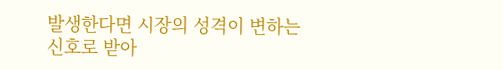발생한다면 시장의 성격이 변하는 신호로 받아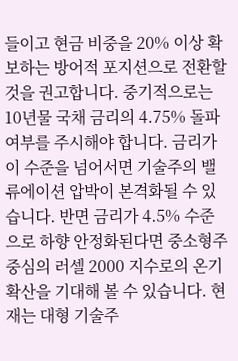들이고 현금 비중을 20% 이상 확보하는 방어적 포지션으로 전환할 것을 권고합니다. 중기적으로는 10년물 국채 금리의 4.75% 돌파 여부를 주시해야 합니다. 금리가 이 수준을 넘어서면 기술주의 밸류에이션 압박이 본격화될 수 있습니다. 반면 금리가 4.5% 수준으로 하향 안정화된다면 중소형주 중심의 러셀 2000 지수로의 온기 확산을 기대해 볼 수 있습니다. 현재는 대형 기술주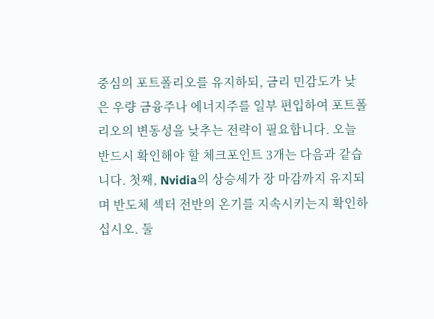중심의 포트폴리오를 유지하되, 금리 민감도가 낮은 우량 금융주나 에너지주를 일부 편입하여 포트폴리오의 변동성을 낮추는 전략이 필요합니다. 오늘 반드시 확인해야 할 체크포인트 3개는 다음과 같습니다. 첫째, Nvidia의 상승세가 장 마감까지 유지되며 반도체 섹터 전반의 온기를 지속시키는지 확인하십시오. 둘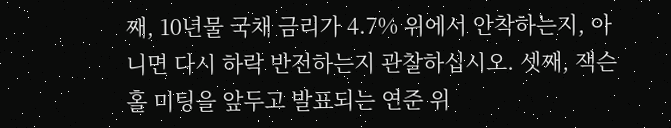째, 10년물 국채 금리가 4.7% 위에서 안착하는지, 아니면 다시 하락 반전하는지 관찰하십시오. 셋째, 잭슨홀 미팅을 앞두고 발표되는 연준 위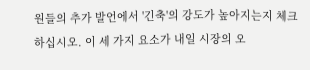원들의 추가 발언에서 '긴축'의 강도가 높아지는지 체크하십시오. 이 세 가지 요소가 내일 시장의 오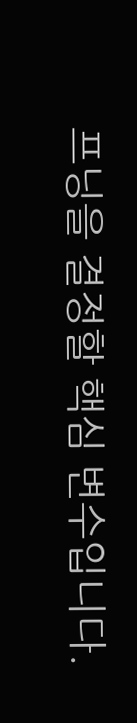프닝을 결정할 핵심 변수입니다.